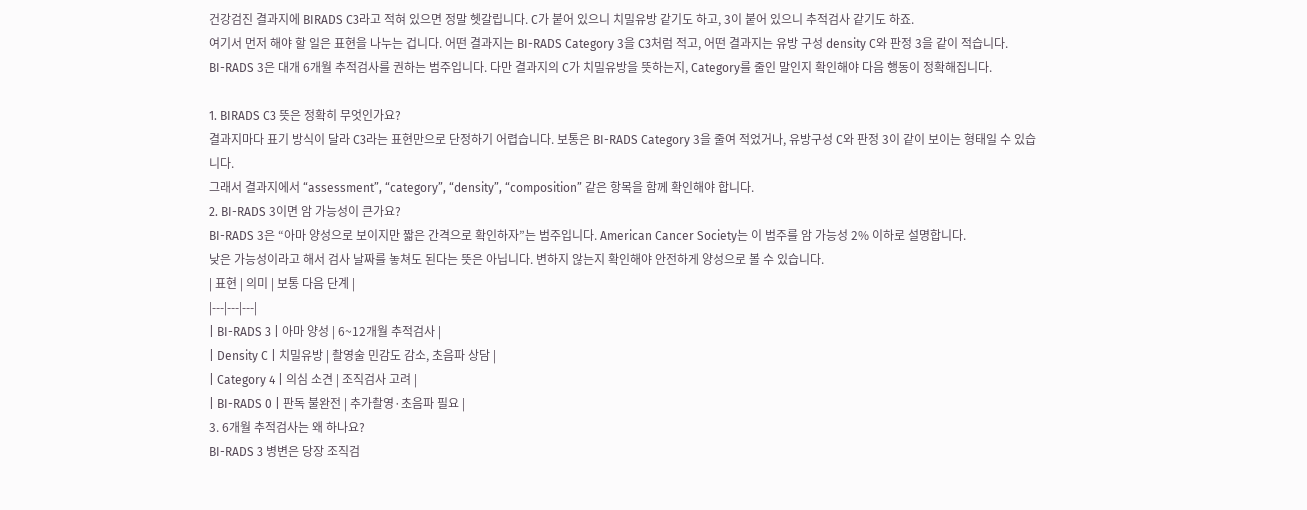건강검진 결과지에 BIRADS C3라고 적혀 있으면 정말 헷갈립니다. C가 붙어 있으니 치밀유방 같기도 하고, 3이 붙어 있으니 추적검사 같기도 하죠.
여기서 먼저 해야 할 일은 표현을 나누는 겁니다. 어떤 결과지는 BI-RADS Category 3을 C3처럼 적고, 어떤 결과지는 유방 구성 density C와 판정 3을 같이 적습니다.
BI-RADS 3은 대개 6개월 추적검사를 권하는 범주입니다. 다만 결과지의 C가 치밀유방을 뜻하는지, Category를 줄인 말인지 확인해야 다음 행동이 정확해집니다.

1. BIRADS C3 뜻은 정확히 무엇인가요?
결과지마다 표기 방식이 달라 C3라는 표현만으로 단정하기 어렵습니다. 보통은 BI-RADS Category 3을 줄여 적었거나, 유방구성 C와 판정 3이 같이 보이는 형태일 수 있습니다.
그래서 결과지에서 “assessment”, “category”, “density”, “composition” 같은 항목을 함께 확인해야 합니다.
2. BI-RADS 3이면 암 가능성이 큰가요?
BI-RADS 3은 “아마 양성으로 보이지만 짧은 간격으로 확인하자”는 범주입니다. American Cancer Society는 이 범주를 암 가능성 2% 이하로 설명합니다.
낮은 가능성이라고 해서 검사 날짜를 놓쳐도 된다는 뜻은 아닙니다. 변하지 않는지 확인해야 안전하게 양성으로 볼 수 있습니다.
| 표현 | 의미 | 보통 다음 단계 |
|---|---|---|
| BI-RADS 3 | 아마 양성 | 6~12개월 추적검사 |
| Density C | 치밀유방 | 촬영술 민감도 감소, 초음파 상담 |
| Category 4 | 의심 소견 | 조직검사 고려 |
| BI-RADS 0 | 판독 불완전 | 추가촬영·초음파 필요 |
3. 6개월 추적검사는 왜 하나요?
BI-RADS 3 병변은 당장 조직검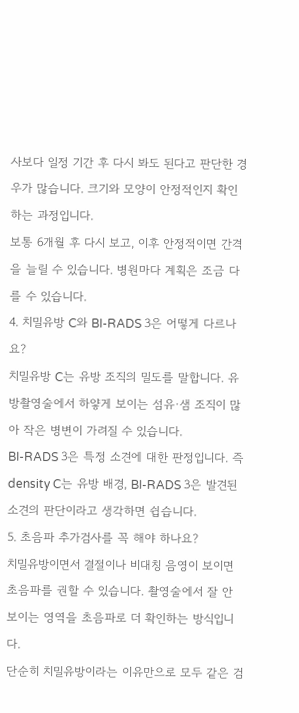사보다 일정 기간 후 다시 봐도 된다고 판단한 경우가 많습니다. 크기와 모양이 안정적인지 확인하는 과정입니다.
보통 6개월 후 다시 보고, 이후 안정적이면 간격을 늘릴 수 있습니다. 병원마다 계획은 조금 다를 수 있습니다.
4. 치밀유방 C와 BI-RADS 3은 어떻게 다르나요?
치밀유방 C는 유방 조직의 밀도를 말합니다. 유방촬영술에서 하얗게 보이는 섬유·샘 조직이 많아 작은 병변이 가려질 수 있습니다.
BI-RADS 3은 특정 소견에 대한 판정입니다. 즉 density C는 유방 배경, BI-RADS 3은 발견된 소견의 판단이라고 생각하면 쉽습니다.
5. 초음파 추가검사를 꼭 해야 하나요?
치밀유방이면서 결절이나 비대칭 음영이 보이면 초음파를 권할 수 있습니다. 촬영술에서 잘 안 보이는 영역을 초음파로 더 확인하는 방식입니다.
단순히 치밀유방이라는 이유만으로 모두 같은 검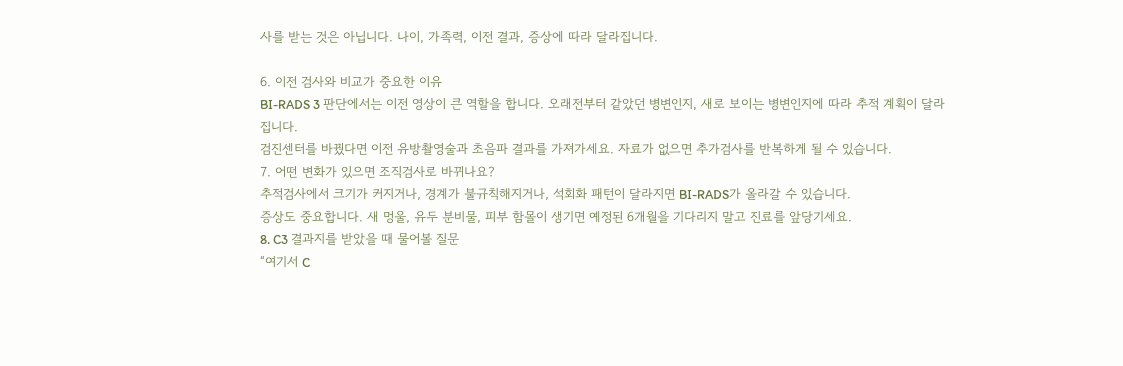사를 받는 것은 아닙니다. 나이, 가족력, 이전 결과, 증상에 따라 달라집니다.

6. 이전 검사와 비교가 중요한 이유
BI-RADS 3 판단에서는 이전 영상이 큰 역할을 합니다. 오래전부터 같았던 병변인지, 새로 보이는 병변인지에 따라 추적 계획이 달라집니다.
검진센터를 바꿨다면 이전 유방촬영술과 초음파 결과를 가져가세요. 자료가 없으면 추가검사를 반복하게 될 수 있습니다.
7. 어떤 변화가 있으면 조직검사로 바뀌나요?
추적검사에서 크기가 커지거나, 경계가 불규칙해지거나, 석회화 패턴이 달라지면 BI-RADS가 올라갈 수 있습니다.
증상도 중요합니다. 새 멍울, 유두 분비물, 피부 함몰이 생기면 예정된 6개월을 기다리지 말고 진료를 앞당기세요.
8. C3 결과지를 받았을 때 물어볼 질문
“여기서 C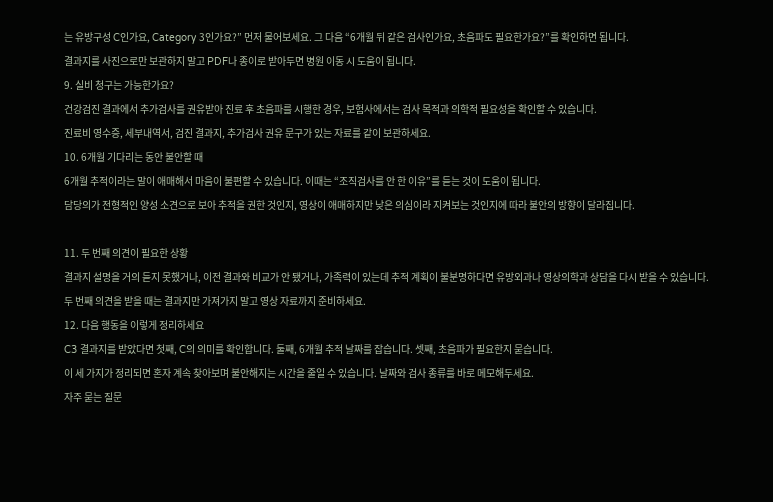는 유방구성 C인가요, Category 3인가요?” 먼저 물어보세요. 그 다음 “6개월 뒤 같은 검사인가요, 초음파도 필요한가요?”를 확인하면 됩니다.
결과지를 사진으로만 보관하지 말고 PDF나 종이로 받아두면 병원 이동 시 도움이 됩니다.
9. 실비 청구는 가능한가요?
건강검진 결과에서 추가검사를 권유받아 진료 후 초음파를 시행한 경우, 보험사에서는 검사 목적과 의학적 필요성을 확인할 수 있습니다.
진료비 영수증, 세부내역서, 검진 결과지, 추가검사 권유 문구가 있는 자료를 같이 보관하세요.
10. 6개월 기다리는 동안 불안할 때
6개월 추적이라는 말이 애매해서 마음이 불편할 수 있습니다. 이때는 “조직검사를 안 한 이유”를 듣는 것이 도움이 됩니다.
담당의가 전형적인 양성 소견으로 보아 추적을 권한 것인지, 영상이 애매하지만 낮은 의심이라 지켜보는 것인지에 따라 불안의 방향이 달라집니다.

11. 두 번째 의견이 필요한 상황
결과지 설명을 거의 듣지 못했거나, 이전 결과와 비교가 안 됐거나, 가족력이 있는데 추적 계획이 불분명하다면 유방외과나 영상의학과 상담을 다시 받을 수 있습니다.
두 번째 의견을 받을 때는 결과지만 가져가지 말고 영상 자료까지 준비하세요.
12. 다음 행동을 이렇게 정리하세요
C3 결과지를 받았다면 첫째, C의 의미를 확인합니다. 둘째, 6개월 추적 날짜를 잡습니다. 셋째, 초음파가 필요한지 묻습니다.
이 세 가지가 정리되면 혼자 계속 찾아보며 불안해지는 시간을 줄일 수 있습니다. 날짜와 검사 종류를 바로 메모해두세요.
자주 묻는 질문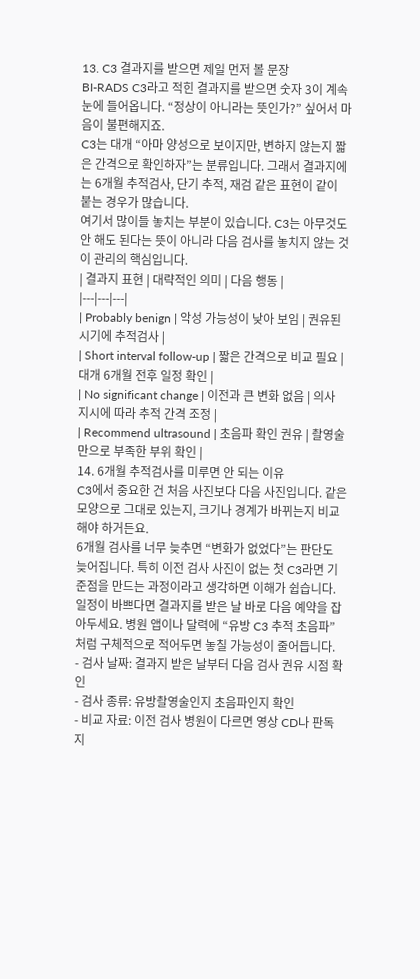13. C3 결과지를 받으면 제일 먼저 볼 문장
BI-RADS C3라고 적힌 결과지를 받으면 숫자 3이 계속 눈에 들어옵니다. “정상이 아니라는 뜻인가?” 싶어서 마음이 불편해지죠.
C3는 대개 “아마 양성으로 보이지만, 변하지 않는지 짧은 간격으로 확인하자”는 분류입니다. 그래서 결과지에는 6개월 추적검사, 단기 추적, 재검 같은 표현이 같이 붙는 경우가 많습니다.
여기서 많이들 놓치는 부분이 있습니다. C3는 아무것도 안 해도 된다는 뜻이 아니라 다음 검사를 놓치지 않는 것이 관리의 핵심입니다.
| 결과지 표현 | 대략적인 의미 | 다음 행동 |
|---|---|---|
| Probably benign | 악성 가능성이 낮아 보임 | 권유된 시기에 추적검사 |
| Short interval follow-up | 짧은 간격으로 비교 필요 | 대개 6개월 전후 일정 확인 |
| No significant change | 이전과 큰 변화 없음 | 의사 지시에 따라 추적 간격 조정 |
| Recommend ultrasound | 초음파 확인 권유 | 촬영술만으로 부족한 부위 확인 |
14. 6개월 추적검사를 미루면 안 되는 이유
C3에서 중요한 건 처음 사진보다 다음 사진입니다. 같은 모양으로 그대로 있는지, 크기나 경계가 바뀌는지 비교해야 하거든요.
6개월 검사를 너무 늦추면 “변화가 없었다”는 판단도 늦어집니다. 특히 이전 검사 사진이 없는 첫 C3라면 기준점을 만드는 과정이라고 생각하면 이해가 쉽습니다.
일정이 바쁘다면 결과지를 받은 날 바로 다음 예약을 잡아두세요. 병원 앱이나 달력에 “유방 C3 추적 초음파”처럼 구체적으로 적어두면 놓칠 가능성이 줄어듭니다.
- 검사 날짜: 결과지 받은 날부터 다음 검사 권유 시점 확인
- 검사 종류: 유방촬영술인지 초음파인지 확인
- 비교 자료: 이전 검사 병원이 다르면 영상 CD나 판독지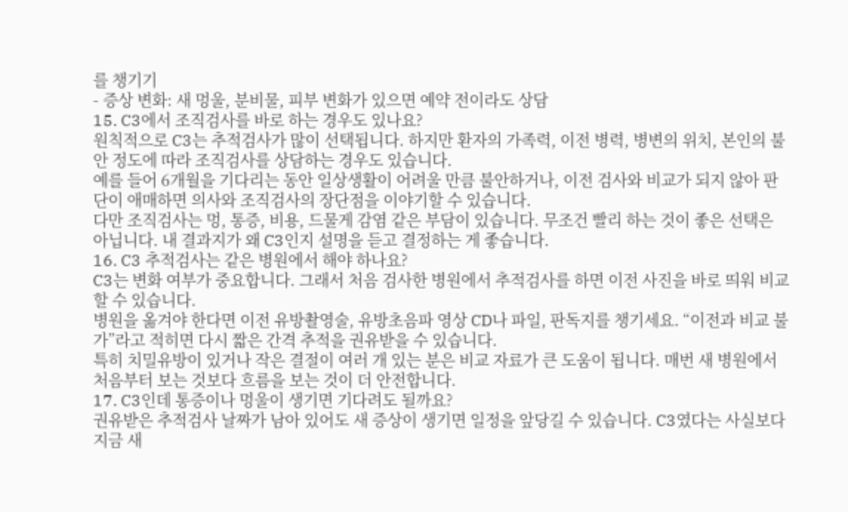를 챙기기
- 증상 변화: 새 멍울, 분비물, 피부 변화가 있으면 예약 전이라도 상담
15. C3에서 조직검사를 바로 하는 경우도 있나요?
원칙적으로 C3는 추적검사가 많이 선택됩니다. 하지만 환자의 가족력, 이전 병력, 병변의 위치, 본인의 불안 정도에 따라 조직검사를 상담하는 경우도 있습니다.
예를 들어 6개월을 기다리는 동안 일상생활이 어려울 만큼 불안하거나, 이전 검사와 비교가 되지 않아 판단이 애매하면 의사와 조직검사의 장단점을 이야기할 수 있습니다.
다만 조직검사는 멍, 통증, 비용, 드물게 감염 같은 부담이 있습니다. 무조건 빨리 하는 것이 좋은 선택은 아닙니다. 내 결과지가 왜 C3인지 설명을 듣고 결정하는 게 좋습니다.
16. C3 추적검사는 같은 병원에서 해야 하나요?
C3는 변화 여부가 중요합니다. 그래서 처음 검사한 병원에서 추적검사를 하면 이전 사진을 바로 띄워 비교할 수 있습니다.
병원을 옮겨야 한다면 이전 유방촬영술, 유방초음파 영상 CD나 파일, 판독지를 챙기세요. “이전과 비교 불가”라고 적히면 다시 짧은 간격 추적을 권유받을 수 있습니다.
특히 치밀유방이 있거나 작은 결절이 여러 개 있는 분은 비교 자료가 큰 도움이 됩니다. 매번 새 병원에서 처음부터 보는 것보다 흐름을 보는 것이 더 안전합니다.
17. C3인데 통증이나 멍울이 생기면 기다려도 될까요?
권유받은 추적검사 날짜가 남아 있어도 새 증상이 생기면 일정을 앞당길 수 있습니다. C3였다는 사실보다 지금 새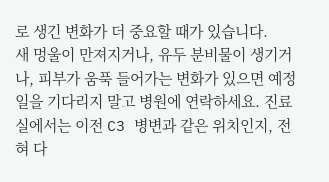로 생긴 변화가 더 중요할 때가 있습니다.
새 멍울이 만져지거나, 유두 분비물이 생기거나, 피부가 움푹 들어가는 변화가 있으면 예정일을 기다리지 말고 병원에 연락하세요. 진료실에서는 이전 C3 병변과 같은 위치인지, 전혀 다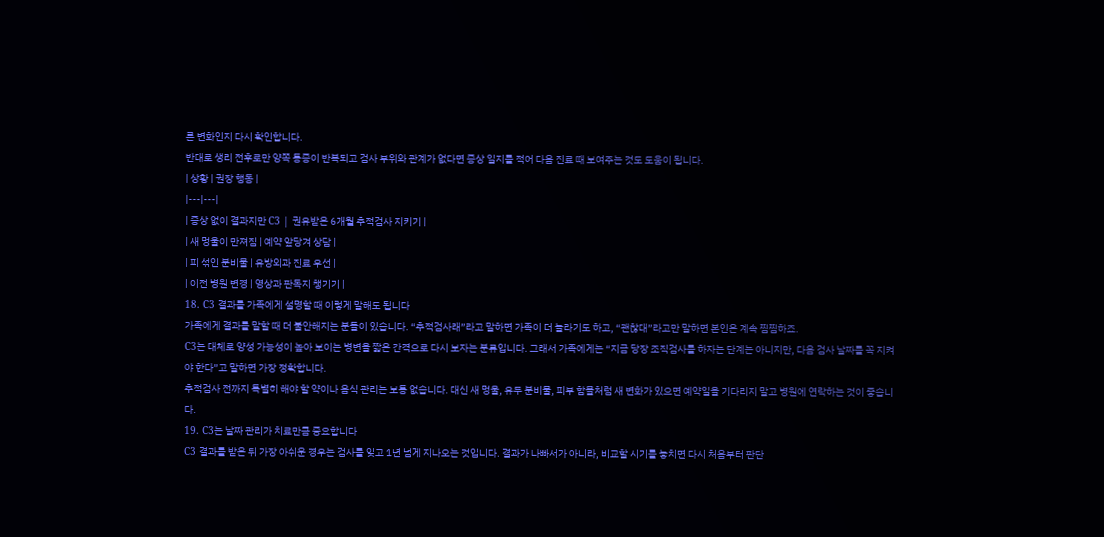른 변화인지 다시 확인합니다.
반대로 생리 전후로만 양쪽 통증이 반복되고 검사 부위와 관계가 없다면 증상 일지를 적어 다음 진료 때 보여주는 것도 도움이 됩니다.
| 상황 | 권장 행동 |
|---|---|
| 증상 없이 결과지만 C3 | 권유받은 6개월 추적검사 지키기 |
| 새 멍울이 만져짐 | 예약 앞당겨 상담 |
| 피 섞인 분비물 | 유방외과 진료 우선 |
| 이전 병원 변경 | 영상과 판독지 챙기기 |
18. C3 결과를 가족에게 설명할 때 이렇게 말해도 됩니다
가족에게 결과를 말할 때 더 불안해지는 분들이 있습니다. “추적검사래”라고 말하면 가족이 더 놀라기도 하고, “괜찮대”라고만 말하면 본인은 계속 찜찜하죠.
C3는 대체로 양성 가능성이 높아 보이는 병변을 짧은 간격으로 다시 보자는 분류입니다. 그래서 가족에게는 “지금 당장 조직검사를 하자는 단계는 아니지만, 다음 검사 날짜를 꼭 지켜야 한다”고 말하면 가장 정확합니다.
추적검사 전까지 특별히 해야 할 약이나 음식 관리는 보통 없습니다. 대신 새 멍울, 유두 분비물, 피부 함몰처럼 새 변화가 있으면 예약일을 기다리지 말고 병원에 연락하는 것이 좋습니다.
19. C3는 날짜 관리가 치료만큼 중요합니다
C3 결과를 받은 뒤 가장 아쉬운 경우는 검사를 잊고 1년 넘게 지나오는 것입니다. 결과가 나빠서가 아니라, 비교할 시기를 놓치면 다시 처음부터 판단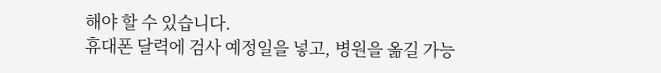해야 할 수 있습니다.
휴대폰 달력에 검사 예정일을 넣고, 병원을 옮길 가능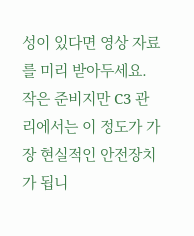성이 있다면 영상 자료를 미리 받아두세요. 작은 준비지만 C3 관리에서는 이 정도가 가장 현실적인 안전장치가 됩니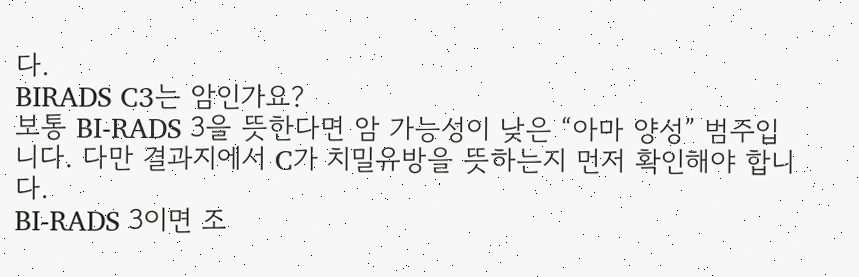다.
BIRADS C3는 암인가요?
보통 BI-RADS 3을 뜻한다면 암 가능성이 낮은 “아마 양성” 범주입니다. 다만 결과지에서 C가 치밀유방을 뜻하는지 먼저 확인해야 합니다.
BI-RADS 3이면 조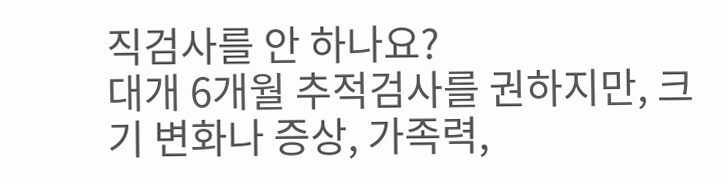직검사를 안 하나요?
대개 6개월 추적검사를 권하지만, 크기 변화나 증상, 가족력,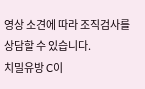영상 소견에 따라 조직검사를 상담할 수 있습니다.
치밀유방 C이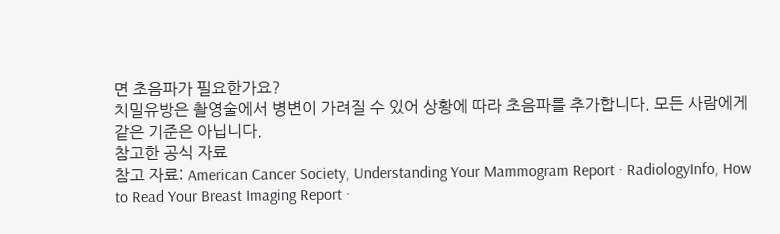면 초음파가 필요한가요?
치밀유방은 촬영술에서 병변이 가려질 수 있어 상황에 따라 초음파를 추가합니다. 모든 사람에게 같은 기준은 아닙니다.
참고한 공식 자료
참고 자료: American Cancer Society, Understanding Your Mammogram Report · RadiologyInfo, How to Read Your Breast Imaging Report ·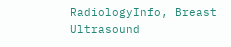RadiologyInfo, Breast Ultrasound